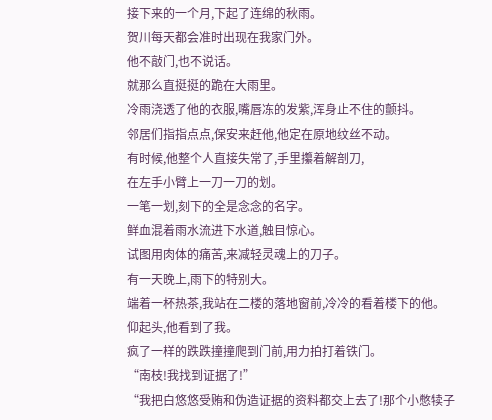接下来的一个月,下起了连绵的秋雨。
贺川每天都会准时出现在我家门外。
他不敲门,也不说话。
就那么直挺挺的跪在大雨里。
冷雨浇透了他的衣服,嘴唇冻的发紫,浑身止不住的颤抖。
邻居们指指点点,保安来赶他,他定在原地纹丝不动。
有时候,他整个人直接失常了,手里攥着解剖刀,
在左手小臂上一刀一刀的划。
一笔一划,刻下的全是念念的名字。
鲜血混着雨水流进下水道,触目惊心。
试图用肉体的痛苦,来减轻灵魂上的刀子。
有一天晚上,雨下的特别大。
端着一杯热茶,我站在二楼的落地窗前,冷冷的看着楼下的他。
仰起头,他看到了我。
疯了一样的跌跌撞撞爬到门前,用力拍打着铁门。
“南枝!我找到证据了!”
“我把白悠悠受贿和伪造证据的资料都交上去了!那个小憋犊子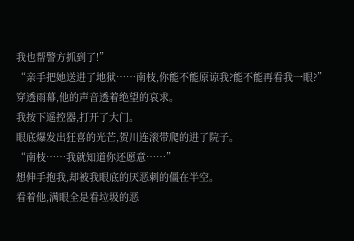我也帮警方抓到了!”
“亲手把她送进了地狱……南枝,你能不能原谅我?能不能再看我一眼?”
穿透雨幕,他的声音透着绝望的哀求。
我按下遥控器,打开了大门。
眼底爆发出狂喜的光芒,贺川连滚带爬的进了院子。
“南枝……我就知道你还愿意……”
想伸手抱我,却被我眼底的厌恶刺的僵在半空。
看着他,满眼全是看垃圾的恶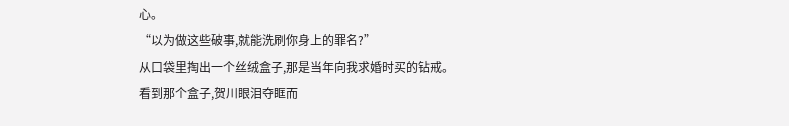心。
“以为做这些破事,就能洗刷你身上的罪名?”
从口袋里掏出一个丝绒盒子,那是当年向我求婚时买的钻戒。
看到那个盒子,贺川眼泪夺眶而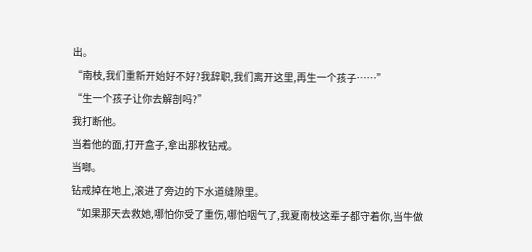出。
“南枝,我们重新开始好不好?我辞职,我们离开这里,再生一个孩子……”
“生一个孩子让你去解剖吗?”
我打断他。
当着他的面,打开盒子,拿出那枚钻戒。
当啷。
钻戒掉在地上,滚进了旁边的下水道缝隙里。
“如果那天去救她,哪怕你受了重伤,哪怕咽气了,我夏南枝这辈子都守着你,当牛做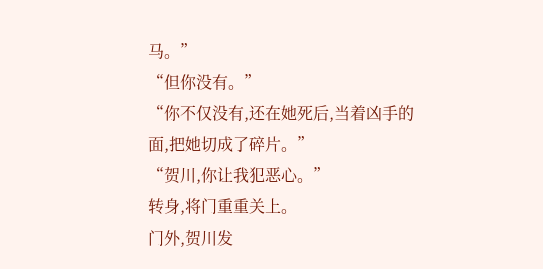马。”
“但你没有。”
“你不仅没有,还在她死后,当着凶手的面,把她切成了碎片。”
“贺川,你让我犯恶心。”
转身,将门重重关上。
门外,贺川发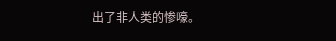出了非人类的惨嚎。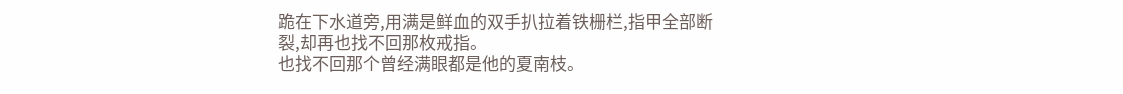跪在下水道旁,用满是鲜血的双手扒拉着铁栅栏,指甲全部断裂,却再也找不回那枚戒指。
也找不回那个曾经满眼都是他的夏南枝。